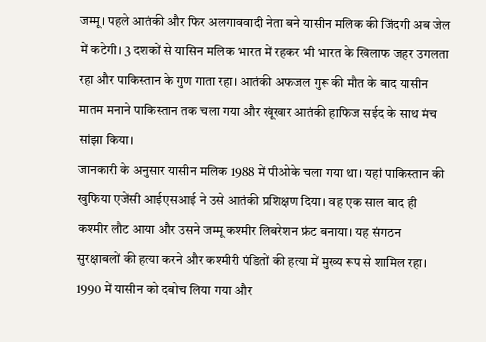जम्मू। पहले आतंकी और फिर अलगाववादी नेता बने यासीन मलिक की जिंदगी अब जेल में कटेगी। 3 दशकों से यासिन मलिक भारत में रहकर भी भारत के खिलाफ जहर उगलता रहा और पाकिस्तान के गुण गाता रहा। आतंकी अफजल गुरू की मौत के बाद यासीन मातम मनाने पाकिस्तान तक चला गया और खूंखार आतंकी हाफिज सईद के साथ मंच सांझा किया।
जानकारी के अनुसार यासीन मलिक 1988 में पीओके चला गया था। यहां पाकिस्तान की खुफिया एजेंसी आईएसआई ने उसे आतंकी प्रशिक्षण दिया। वह एक साल बाद ही कश्मीर लौट आया और उसने जम्मू कश्मीर लिबरेशन फ्रंट बनाया। यह संगठन सुरक्षाबलों की हत्या करने और कश्मीरी पंडितों की हत्या में मुख्य रूप से शामिल रहा। 1990 में यासीन को दबोच लिया गया और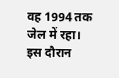वह 1994 तक जेल में रहा। इस दौरान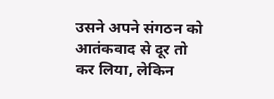उसने अपने संगठन को आतंकवाद से दूर तो कर लिया, लेकिन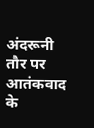अंदरूनी तौर पर आतंकवाद के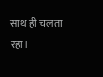साथ ही चलता रहा।